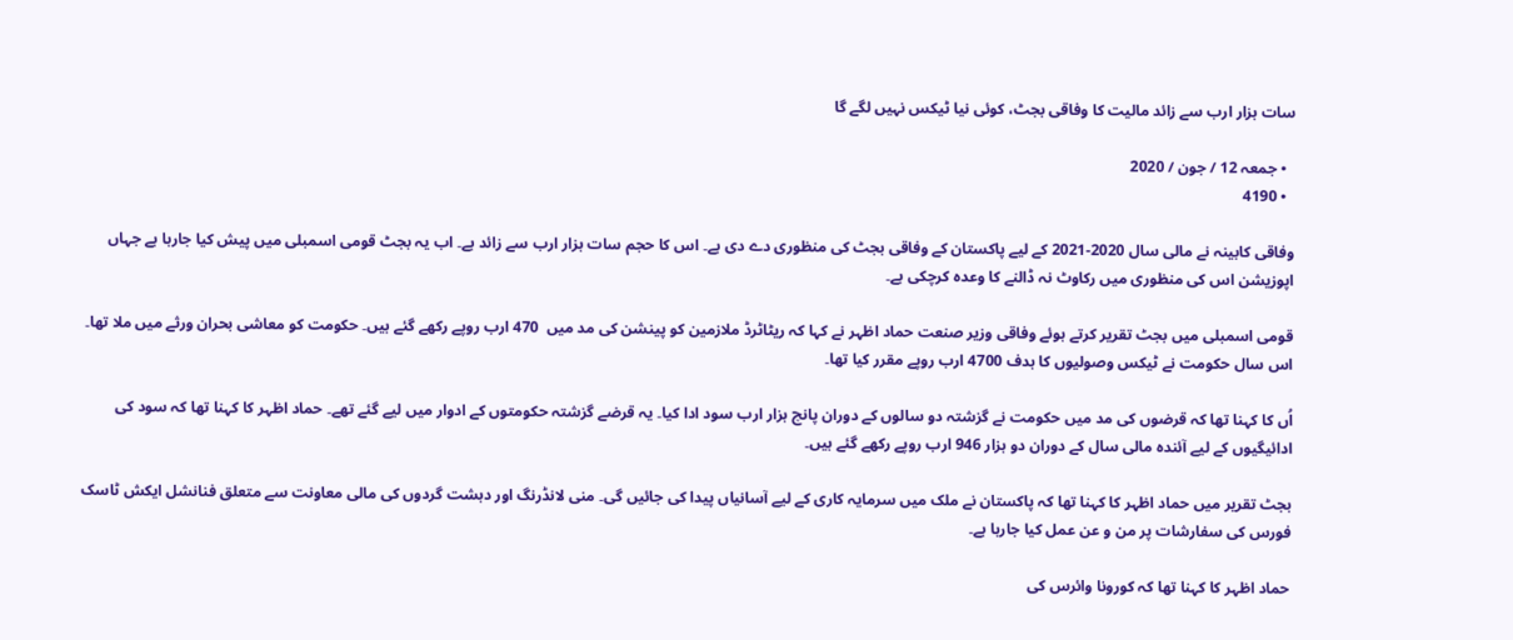سات ہزار ارب سے زائد مالیت کا وفاقی بجٹ، کوئی نیا ٹیکس نہیں لگے گا

  • جمعہ 12 / جون / 2020
  • 4190

وفاقی کابینہ نے مالی سال 2020-2021 کے لیے پاکستان کے وفاقی بجٹ کی منظوری دے دی ہے۔ اس کا حجم سات ہزار ارب سے زائد ہے۔ اب یہ بجٹ قومی اسمبلی میں پیش کیا جارہا ہے جہاں اپوزیشن اس کی منظوری میں رکاوٹ نہ ڈالنے کا وعدہ کرچکی ہے۔

قومی اسمبلی میں بجٹ تقریر کرتے ہوئے وفاقی وزیر صنعت حماد اظہر نے کہا کہ ریٹاٹرڈ ملازمین کو پینشن کی مد میں  470 ارب روپے رکھے گئے ہیں۔ حکومت کو معاشی بحران ورثے میں ملا تھا۔ اس سال حکومت نے ٹیکس وصولیوں کا ہدف 4700 ارب روپے مقرر کیا تھا۔

اُں کا کہنا تھا کہ قرضوں کی مد میں حکومت نے گزشتہ دو سالوں کے دوران پانچ ہزار ارب سود ادا کیا۔ یہ قرضے گزشتہ حکومتوں کے ادوار میں لیے گئے تھے۔ حماد اظہر کا کہنا تھا کہ سود کی ادائیگیوں کے لیے آئندہ مالی سال کے دوران دو ہزار 946 ارب روپے رکھے گئے ہیں۔

بجٹ تقریر میں حماد اظہر کا کہنا تھا کہ پاکستان نے ملک میں سرمایہ کاری کے لیے آسانیاں پیدا کی جائیں گی۔ منی لانڈرنگ اور دہشت گردوں کی مالی معاونت سے متعلق فنانشل ایکش ٹاسک فورس کی سفارشات پر من و عن عمل کیا جارہا ہے۔

حماد اظہر کا کہنا تھا کہ کورونا وائرس کی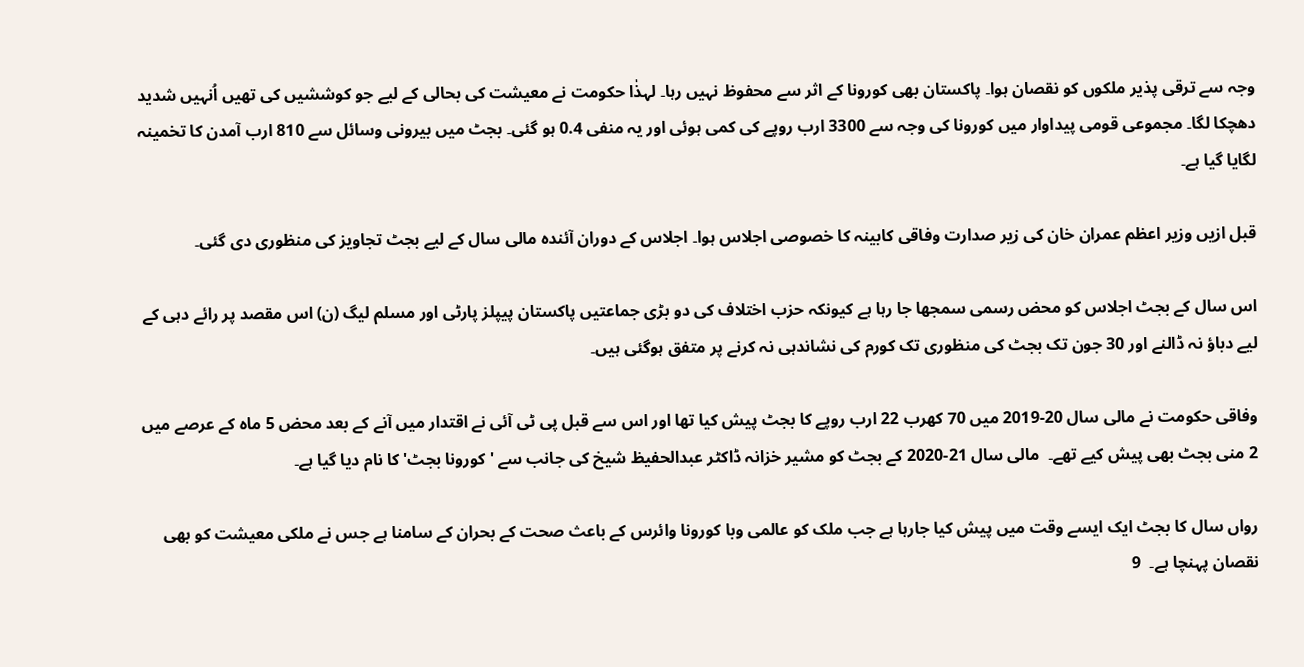وجہ سے ترقی پذیر ملکوں کو نقصان ہوا۔ پاکستان بھی کورونا کے اثر سے محفوظ نہیں رہا۔ لہذٰا حکومت نے معیشت کی بحالی کے لیے جو کوششیں کی تھیں اُنہیں شدید دھچکا لگا۔ مجموعی قومی پیداوار میں کورونا کی وجہ سے 3300 ارب روپے کی کمی ہوئی اور یہ منفی 0.4 ہو گئی۔ بجٹ میں بیرونی وسائل سے 810 ارب آمدن کا تخمینہ لگایا گیا ہے۔

قبل ازیں وزیر اعظم عمران خان کی زیر صدارت وفاقی کابینہ کا خصوصی اجلاس ہوا۔ اجلاس کے دوران آئندہ مالی سال کے لیے بجٹ تجاویز کی منظوری دی گئی۔

اس سال کے بجٹ اجلاس کو محض رسمی سمجھا جا رہا ہے کیونکہ حزب اختلاف کی دو بڑی جماعتیں پاکستان پیپلز پارٹی اور مسلم لیگ (ن) اس مقصد پر رائے دہی کے لیے دباؤ نہ ڈالنے اور 30 جون تک بجٹ کی منظوری تک کورم کی نشاندہی نہ کرنے پر متفق ہوگئی ہیں۔

وفاقی حکومت نے مالی سال 20-2019 میں 70 کھرب 22 ارب روپے کا بجٹ پیش کیا تھا اور اس سے قبل پی ٹی آئی نے اقتدار میں آنے کے بعد محض 5 ماہ کے عرصے میں 2 منی بجٹ بھی پیش کیے تھے۔  مالی سال 21-2020 کے بجٹ کو مشیر خزانہ ڈاکٹر عبدالحفیظ شیخ کی جانب سے 'کورونا بجٹ' کا نام دیا گیا ہے۔

رواں سال کا بجٹ ایک ایسے وقت میں پیش کیا جارہا ہے جب ملک کو عالمی وبا کورونا وائرس کے باعث صحت کے بحران کے سامنا ہے جس نے ملکی معیشت کو بھی نقصان پہنچا ہے۔  9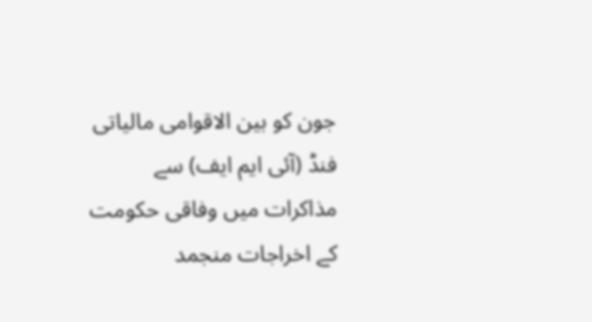جون کو بین الاقوامی مالیاتی فنڈ (آئی ایم ایف) سے مذاکرات میں وفاقی حکومت کے اخراجات منجمد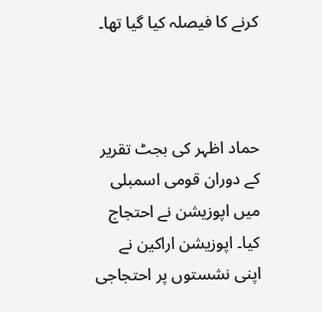کرنے کا فیصلہ کیا گیا تھا۔



حماد اظہر کی بجٹ تقریر کے دوران قومی اسمبلی میں اپوزیشن نے احتجاج کیا۔ اپوزیشن اراکین نے اپنی نشستوں پر احتجاجی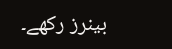بینرز رکھے۔